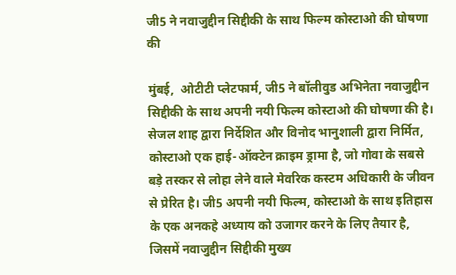जी5 ने नवाजुद्दीन सिद्दीकी के साथ फिल्म कोस्टाओ की घोषणा की

मुंबई,  ओटीटी प्लेटफार्म, जी5 ने बॉलीवुड अभिनेता नवाजुद्दीन सिद्दीकी के साथ अपनी नयी फिल्म कोस्टाओ की घोषणा की है। सेजल शाह द्वारा निर्देशित और विनोद भानुशाली द्वारा निर्मित, कोस्टाओ एक हाई-ऑक्टेन क्राइम ड्रामा है, जो गोवा के सबसे बड़े तस्कर से लोहा लेने वाले मेवरिक कस्टम अधिकारी के जीवन से प्रेरित है। जी5 अपनी नयी फिल्म, कोस्टाओ के साथ इतिहास के एक अनकहे अध्याय को उजागर करने के लिए तैयार है, जिसमें नवाजुद्दीन सिद्दीकी मुख्य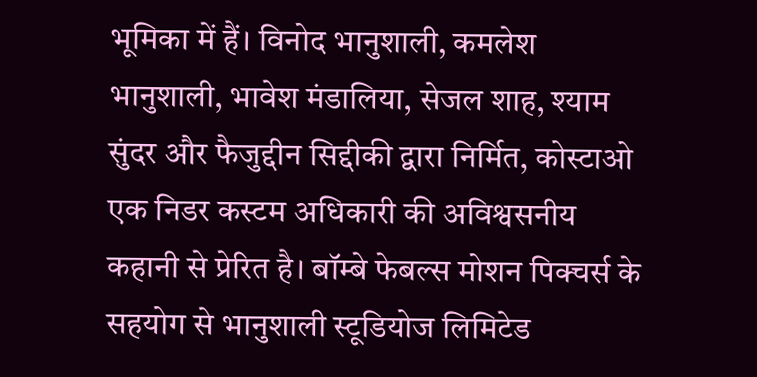भूमिका में हैं। विनोद भानुशाली, कमलेश भानुशाली, भावेश मंडालिया, सेजल शाह, श्याम सुंदर और फैजुद्दीन सिद्दीकी द्वारा निर्मित, कोस्टाओ एक निडर कस्टम अधिकारी की अविश्वसनीय कहानी से प्रेरित है। बॉम्बे फेबल्स मोशन पिक्चर्स के सहयोग से भानुशाली स्टूडियोज लिमिटेड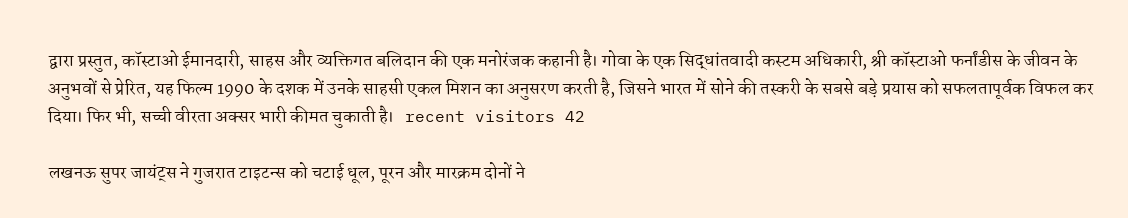द्वारा प्रस्तुत, कॉस्टाओ ईमानदारी, साहस और व्यक्तिगत बलिदान की एक मनोरंजक कहानी है। गोवा के एक सिद्धांतवादी कस्टम अधिकारी, श्री कॉस्टाओ फर्नांडीस के जीवन के अनुभवों से प्रेरित, यह फिल्म 1990 के दशक में उनके साहसी एकल मिशन का अनुसरण करती है, जिसने भारत में सोने की तस्करी के सबसे बड़े प्रयास को सफलतापूर्वक विफल कर दिया। फिर भी, सच्ची वीरता अक्सर भारी कीमत चुकाती है।   recent visitors 42

लखनऊ सुपर जायंट्स ने गुजरात टाइटन्स को चटाई धूल, पूरन और मारक्रम दोनों ने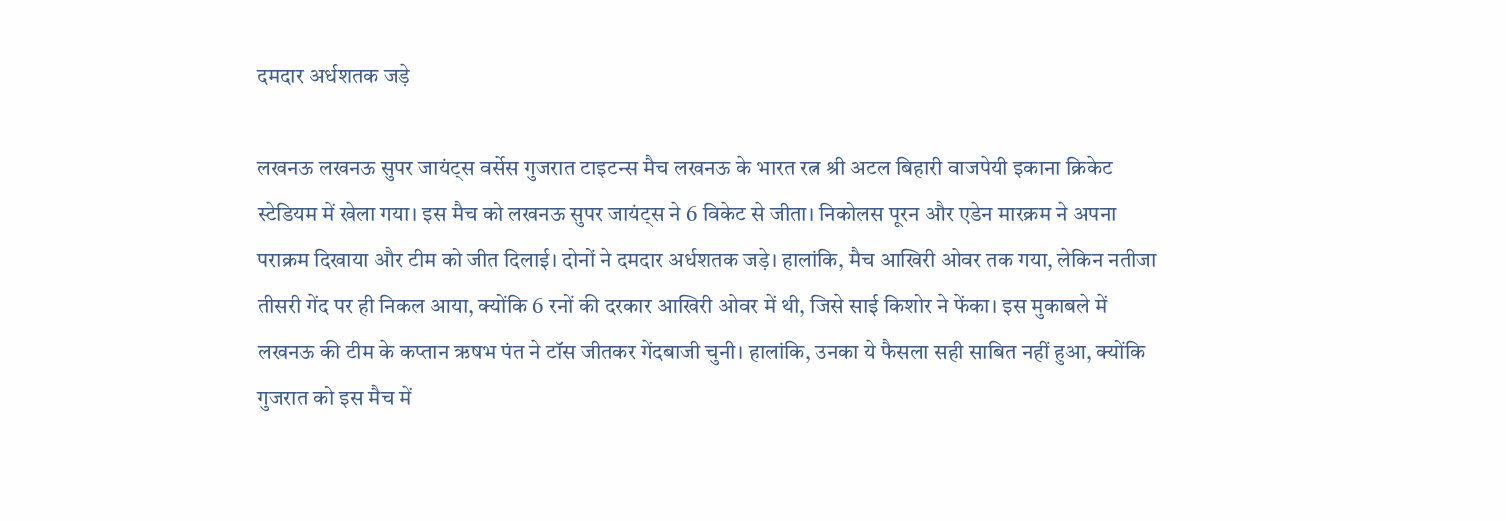दमदार अर्धशतक जड़े

लखनऊ लखनऊ सुपर जायंट्स वर्सेस गुजरात टाइटन्स मैच लखनऊ के भारत रत्न श्री अटल बिहारी वाजपेयी इकाना क्रिकेट स्टेडियम में खेला गया। इस मैच को लखनऊ सुपर जायंट्स ने 6 विकेट से जीता। निकोलस पूरन और एडेन मारक्रम ने अपना पराक्रम दिखाया और टीम को जीत दिलाई। दोनों ने दमदार अर्धशतक जड़े। हालांकि, मैच आखिरी ओवर तक गया, लेकिन नतीजा तीसरी गेंद पर ही निकल आया, क्योंकि 6 रनों की दरकार आखिरी ओवर में थी, जिसे साई किशोर ने फेंका। इस मुकाबले में लखनऊ की टीम के कप्तान ऋषभ पंत ने टॉस जीतकर गेंदबाजी चुनी। हालांकि, उनका ये फैसला सही साबित नहीं हुआ, क्योंकि गुजरात को इस मैच में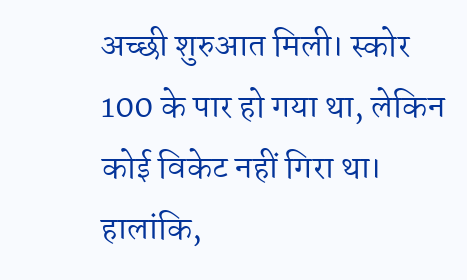अच्छी शुरुआत मिली। स्कोर 100 के पार हो गया था, लेकिन कोई विकेट नहीं गिरा था। हालांकि,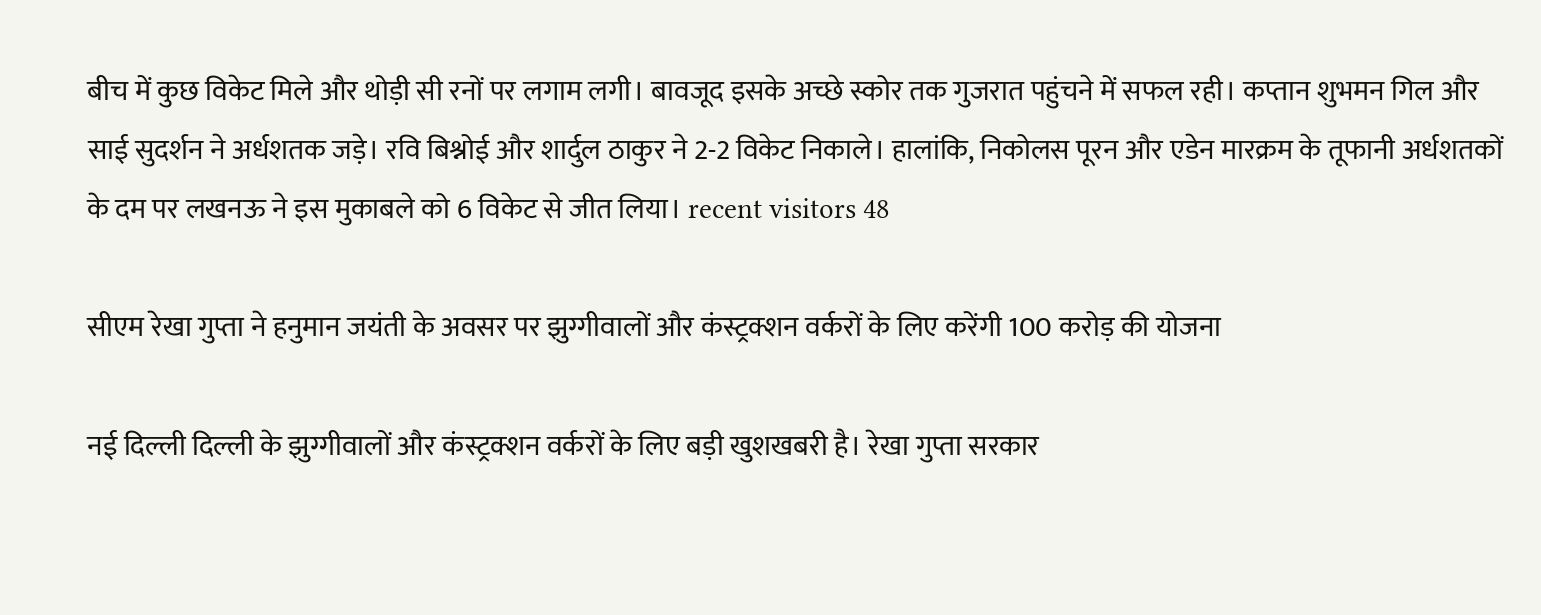बीच में कुछ विकेट मिले और थोड़ी सी रनों पर लगाम लगी। बावजूद इसके अच्छे स्कोर तक गुजरात पहुंचने में सफल रही। कप्तान शुभमन गिल और साई सुदर्शन ने अर्धशतक जड़े। रवि बिश्नोई और शार्दुल ठाकुर ने 2-2 विकेट निकाले। हालांकि, निकोलस पूरन और एडेन मारक्रम के तूफानी अर्धशतकों के दम पर लखनऊ ने इस मुकाबले को 6 विकेट से जीत लिया। recent visitors 48

सीएम रेखा गुप्ता ने हनुमान जयंती के अवसर पर झुग्गीवालों और कंस्ट्रक्शन वर्करों के लिए करेंगी 100 करोड़ की योजना

नई दिल्ली दिल्ली के झुग्गीवालों और कंस्ट्रक्शन वर्करों के लिए बड़ी खुशखबरी है। रेखा गुप्ता सरकार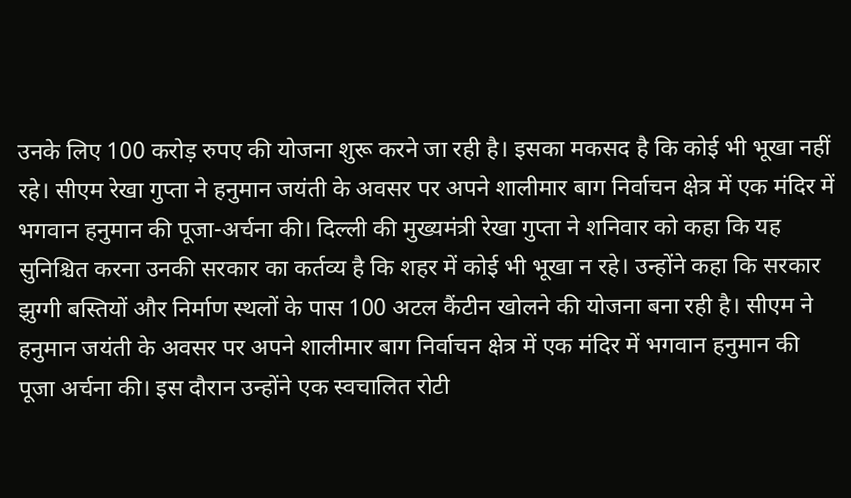उनके लिए 100 करोड़ रुपए की योजना शुरू करने जा रही है। इसका मकसद है कि कोई भी भूखा नहीं रहे। सीएम रेखा गुप्ता ने हनुमान जयंती के अवसर पर अपने शालीमार बाग निर्वाचन क्षेत्र में एक मंदिर में भगवान हनुमान की पूजा-अर्चना की। दिल्ली की मुख्यमंत्री रेखा गुप्ता ने शनिवार को कहा कि यह सुनिश्चित करना उनकी सरकार का कर्तव्य है कि शहर में कोई भी भूखा न रहे। उन्होंने कहा कि सरकार झुग्गी बस्तियों और निर्माण स्थलों के पास 100 अटल कैंटीन खोलने की योजना बना रही है। सीएम ने हनुमान जयंती के अवसर पर अपने शालीमार बाग निर्वाचन क्षेत्र में एक मंदिर में भगवान हनुमान की पूजा अर्चना की। इस दौरान उन्होंने एक स्वचालित रोटी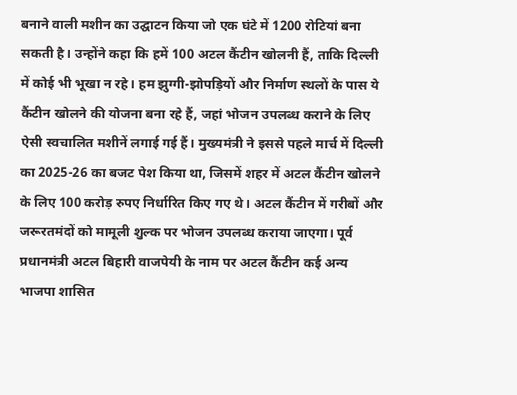बनाने वाली मशीन का उद्घाटन किया जो एक घंटे में 1200 रोटियां बना सकती है। उन्होंने कहा कि हमें 100 अटल कैंटीन खोलनी हैं, ताकि दिल्ली में कोई भी भूखा न रहे। हम झुग्गी-झोपड़ियों और निर्माण स्थलों के पास ये कैंटीन खोलने की योजना बना रहे हैं, जहां भोजन उपलब्ध कराने के लिए ऐसी स्वचालित मशीनें लगाई गई हैं। मुख्यमंत्री ने इससे पहले मार्च में दिल्ली का 2025-26 का बजट पेश किया था, जिसमें शहर में अटल कैंटीन खोलने के लिए 100 करोड़ रुपए निर्धारित किए गए थे। अटल कैंटीन में गरीबों और जरूरतमंदों को मामूली शुल्क पर भोजन उपलब्ध कराया जाएगा। पूर्व प्रधानमंत्री अटल बिहारी वाजपेयी के नाम पर अटल कैंटीन कई अन्य भाजपा शासित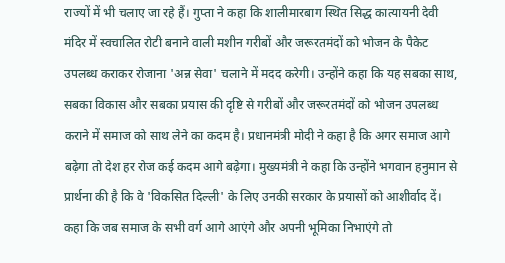राज्यों में भी चलाए जा रहे हैं। गुप्ता ने कहा कि शालीमारबाग स्थित सिद्ध कात्यायनी देवी मंदिर में स्वचालित रोटी बनाने वाली मशीन गरीबों और जरूरतमंदों को भोजन के पैकेट उपलब्ध कराकर रोजाना 'अन्न सेवा' चलाने में मदद करेगी। उन्होंने कहा कि यह सबका साथ, सबका विकास और सबका प्रयास की दृष्टि से गरीबों और जरूरतमंदों को भोजन उपलब्ध कराने में समाज को साथ लेने का कदम है। प्रधानमंत्री मोदी ने कहा है कि अगर समाज आगे बढ़ेगा तो देश हर रोज कई कदम आगे बढ़ेगा। मुख्यमंत्री ने कहा कि उन्होंने भगवान हनुमान से प्रार्थना की है कि वे 'विकसित दिल्ली' के लिए उनकी सरकार के प्रयासों को आशीर्वाद दें। कहा कि जब समाज के सभी वर्ग आगे आएंगे और अपनी भूमिका निभाएंगे तो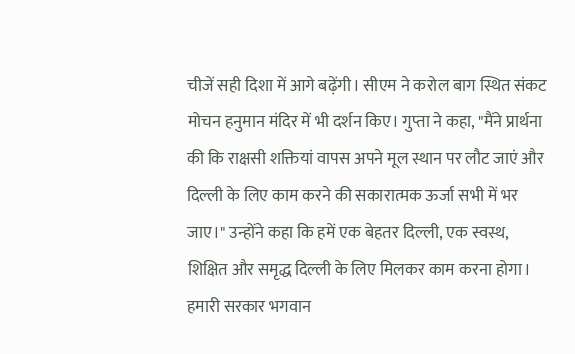चीजें सही दिशा में आगे बढ़ेंगी। सीएम ने करोल बाग स्थित संकट मोचन हनुमान मंदिर में भी दर्शन किए। गुप्ता ने कहा, "मैंने प्रार्थना की कि राक्षसी शक्तियां वापस अपने मूल स्थान पर लौट जाएं और दिल्ली के लिए काम करने की सकारात्मक ऊर्जा सभी में भर जाए।" उन्होंने कहा कि हमें एक बेहतर दिल्ली, एक स्वस्थ, शिक्षित और समृद्ध दिल्ली के लिए मिलकर काम करना होगा। हमारी सरकार भगवान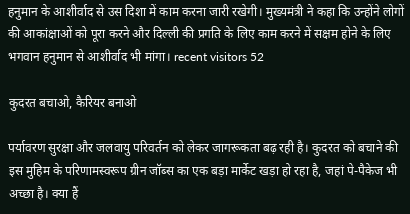हनुमान के आशीर्वाद से उस दिशा में काम करना जारी रखेगी। मुख्यमंत्री ने कहा कि उन्होंने लोगों की आकांक्षाओं को पूरा करने और दिल्ली की प्रगति के लिए काम करने में सक्षम होने के लिए भगवान हनुमान से आशीर्वाद भी मांगा। recent visitors 52

कुदरत बचाओ, कैरियर बनाओ

पर्यावरण सुरक्षा और जलवायु परिवर्तन को लेकर जागरूकता बढ़ रही है। कुदरत को बचाने की इस मुहिम के परिणामस्वरूप ग्रीन जॉब्स का एक बड़ा मार्केट खड़ा हो रहा है, जहां पे-पैकेज भी अच्छा है। क्या हैं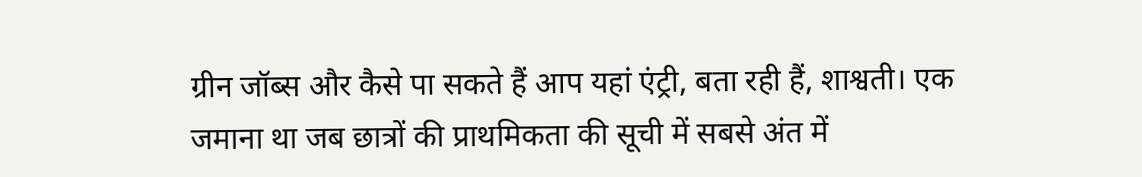ग्रीन जॉब्स और कैसे पा सकते हैं आप यहां एंट्री, बता रही हैं, शाश्वती। एक जमाना था जब छात्रों की प्राथमिकता की सूची में सबसे अंत में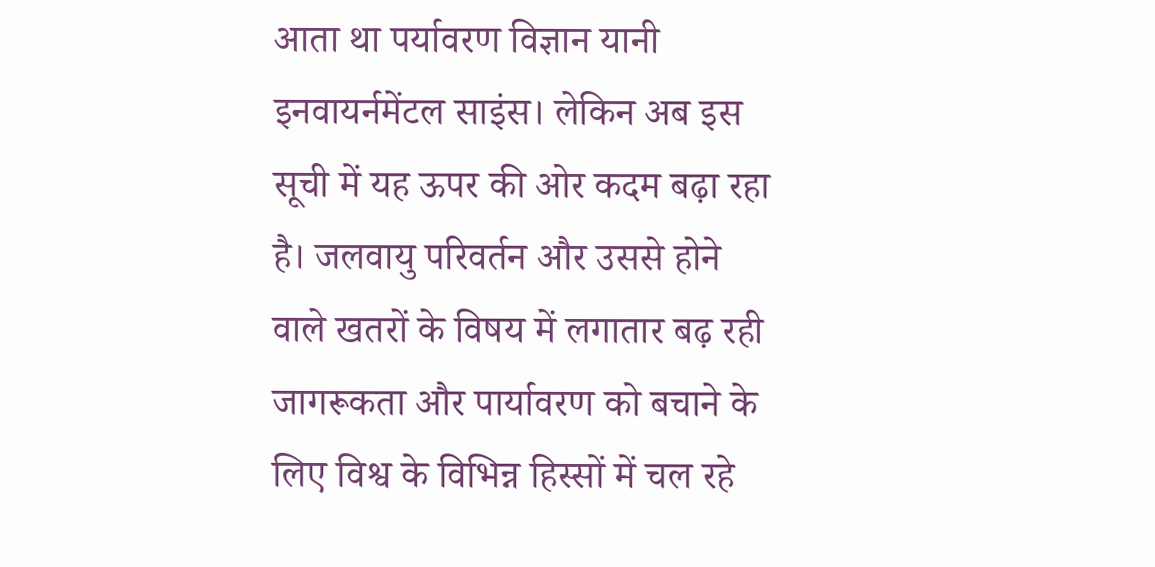आता था पर्यावरण विज्ञान यानी इनवायर्नमेंटल साइंस। लेकिन अब इस सूची में यह ऊपर की ओर कदम बढ़ा रहा है। जलवायु परिवर्तन और उससे होने वाले खतरों के विषय में लगातार बढ़ रही जागरूकता और पार्यावरण को बचाने के लिए विश्व के विभिन्न हिस्सों में चल रहे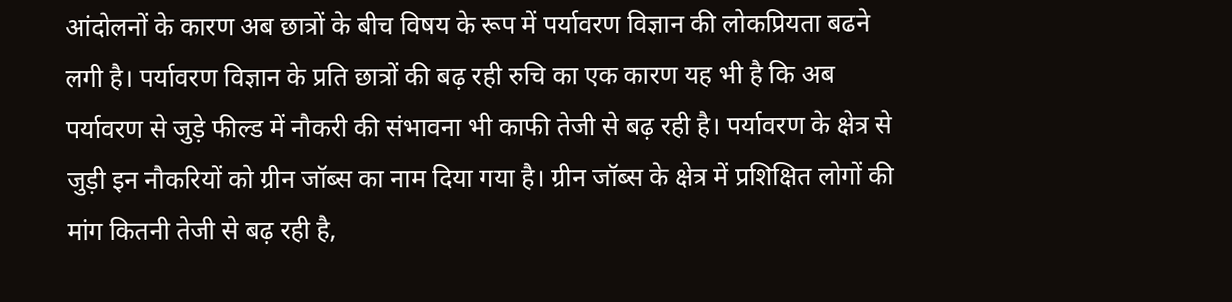आंदोलनों के कारण अब छात्रों के बीच विषय के रूप में पर्यावरण विज्ञान की लोकप्रियता बढने लगी है। पर्यावरण विज्ञान के प्रति छात्रों की बढ़ रही रुचि का एक कारण यह भी है कि अब पर्यावरण से जुड़े फील्ड में नौकरी की संभावना भी काफी तेजी से बढ़ रही है। पर्यावरण के क्षेत्र से जुड़ी इन नौकरियों को ग्रीन जॉब्स का नाम दिया गया है। ग्रीन जॉब्स के क्षेत्र में प्रशिक्षित लोगों की मांग कितनी तेजी से बढ़ रही है,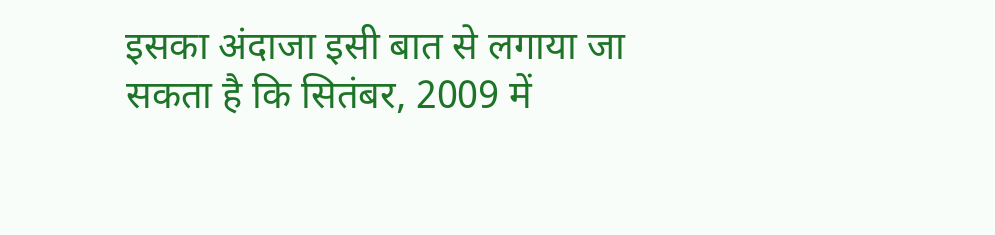इसका अंदाजा इसी बात से लगाया जा सकता है कि सितंबर, 2009 में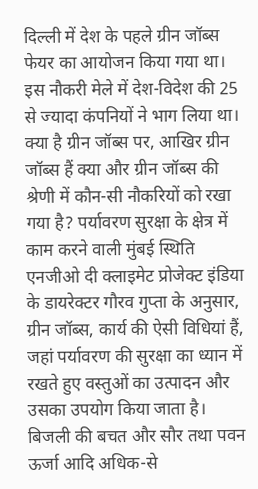दिल्ली में देश के पहले ग्रीन जॉब्स फेयर का आयोजन किया गया था। इस नौकरी मेले में देश-विदेश की 25 से ज्यादा कंपनियों ने भाग लिया था। क्या है ग्रीन जॉब्स पर, आखिर ग्रीन जॉब्स हैं क्या और ग्रीन जॉब्स की श्रेणी में कौन-सी नौकरियों को रखा गया है? पर्यावरण सुरक्षा के क्षेत्र में काम करने वाली मुंबई स्थिति एनजीओ दी क्लाइमेट प्रोजेक्ट इंडिया के डायरेक्टर गौरव गुप्ता के अनुसार, ग्रीन जॉब्स, कार्य की ऐसी विधियां हैं, जहां पर्यावरण की सुरक्षा का ध्यान में रखते हुए वस्तुओं का उत्पादन और उसका उपयोग किया जाता है। बिजली की बचत और सौर तथा पवन ऊर्जा आदि अधिक-से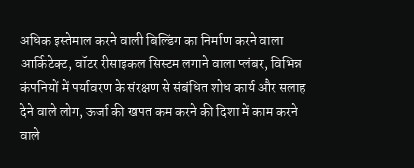अधिक इस्तेमाल करने वाली बिल्डिंग का निर्माण करने वाला आर्किटेक्ट, वॉटर रीसाइकल सिस्टम लगाने वाला प्लंबर, विभिन्न कंपनियों में पर्यावरण के संरक्षण से संबंधित शोध कार्य और सलाह देने वाले लोग, ऊर्जा की खपत कम करने की दिशा में काम करने वाले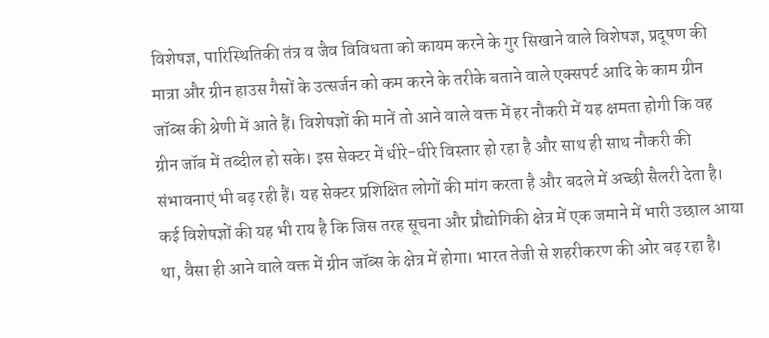विशेषज्ञ, पारिस्थितिकी तंत्र व जैव विविधता को कायम करने के गुर सिखाने वाले विशेषज्ञ, प्रदूषण की मात्रा और ग्रीन हाउस गैसों के उत्सर्जन को कम करने के तरीके बताने वाले एक्सपर्ट आदि के काम ग्रीन जॉब्स की श्रेणी में आते हैं। विशेषज्ञों की मानें तो आने वाले वक्त में हर नौकरी में यह क्षमता होगी कि वह ग्रीन जॉब में तब्दील हो सके। इस सेक्टर में धीरे-धीरे विस्तार हो रहा है और साथ ही साथ नौकरी की संभावनाएं भी बढ़ रही हैं। यह सेक्टर प्रशिक्षित लोगों की मांग करता है और बदले में अच्छी सैलरी देता है। कई विशेषज्ञों की यह भी राय है कि जिस तरह सूचना और प्रौद्योगिकी क्षेत्र में एक जमाने में भारी उछाल आया था, वैसा ही आने वाले वक्त में ग्रीन जॉब्स के क्षेत्र में होगा। भारत तेजी से शहरीकरण की ओर बढ़ रहा है।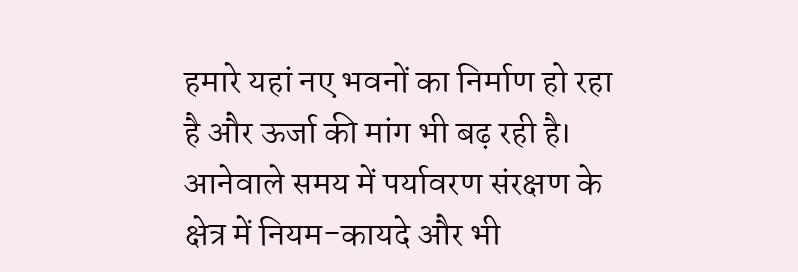हमारे यहां नए भवनों का निर्माण हो रहा है और ऊर्जा की मांग भी बढ़ रही है। आनेवाले समय में पर्यावरण संरक्षण के क्षेत्र में नियम-कायदे और भी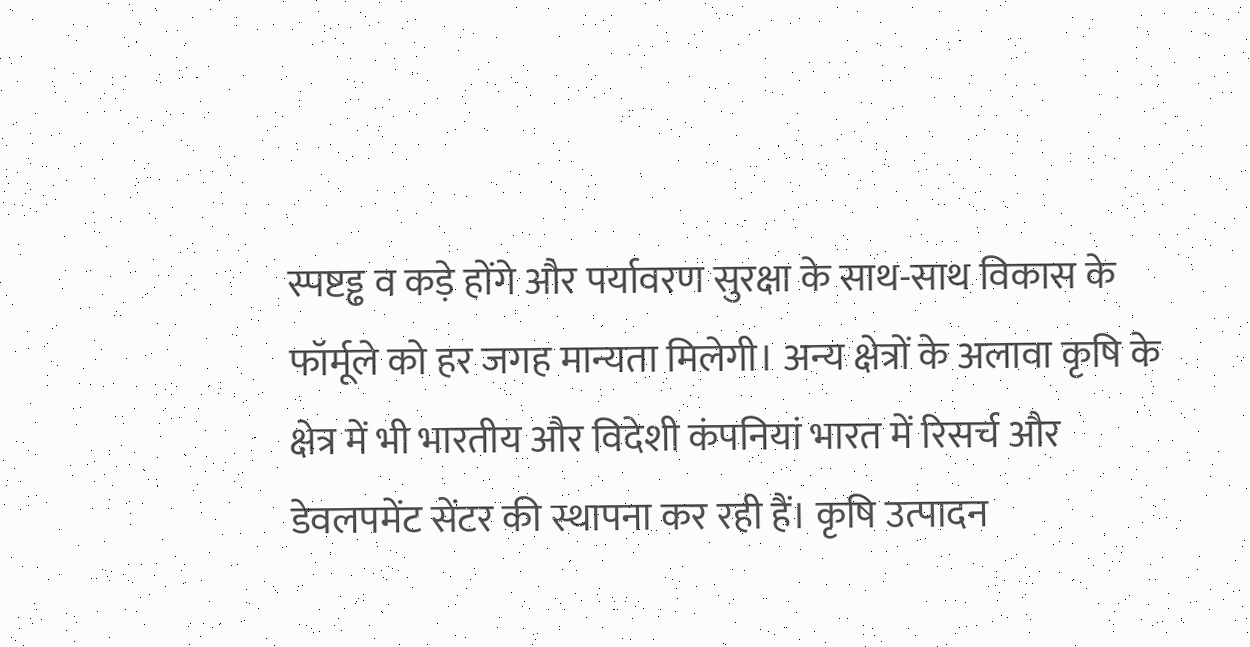स्पष्टड्ढ व कड़े होंगे और पर्यावरण सुरक्षा के साथ-साथ विकास के फॉर्मूले को हर जगह मान्यता मिलेगी। अन्य क्षेत्रों के अलावा कृषि के क्षेत्र में भी भारतीय और विदेशी कंपनियां भारत में रिसर्च और डेवलपमेंट सेंटर की स्थापना कर रही हैं। कृषि उत्पादन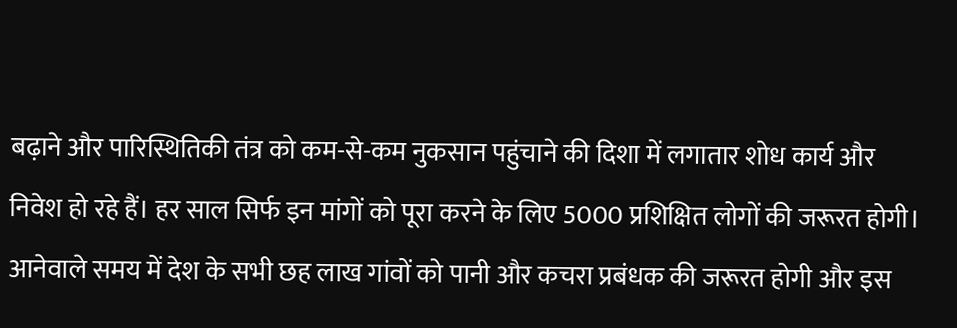बढ़ाने और पारिस्थितिकी तंत्र को कम-से-कम नुकसान पहुंचाने की दिशा में लगातार शोध कार्य और निवेश हो रहे हैं। हर साल सिर्फ इन मांगों को पूरा करने के लिए 5000 प्रशिक्षित लोगों की जरूरत होगी। आनेवाले समय में देश के सभी छह लाख गांवों को पानी और कचरा प्रबंधक की जरूरत होगी और इस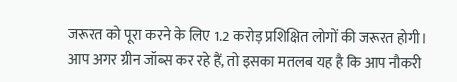जरूरत को पूरा करने के लिए 1.2 करोड़ प्रशिक्षित लोगों की जरूरत होगी। आप अगर ग्रीन जॉब्स कर रहे हैं, तो इसका मतलब यह है कि आप नौकरी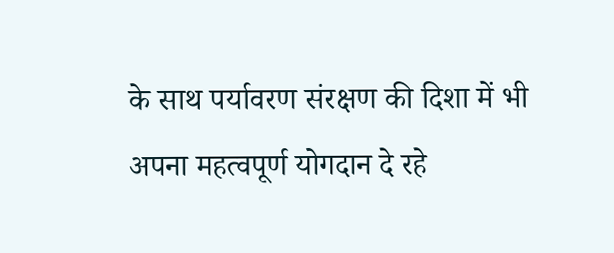के साथ पर्यावरण संरक्षण की दिशा में भी अपना महत्वपूर्ण योगदान दे रहे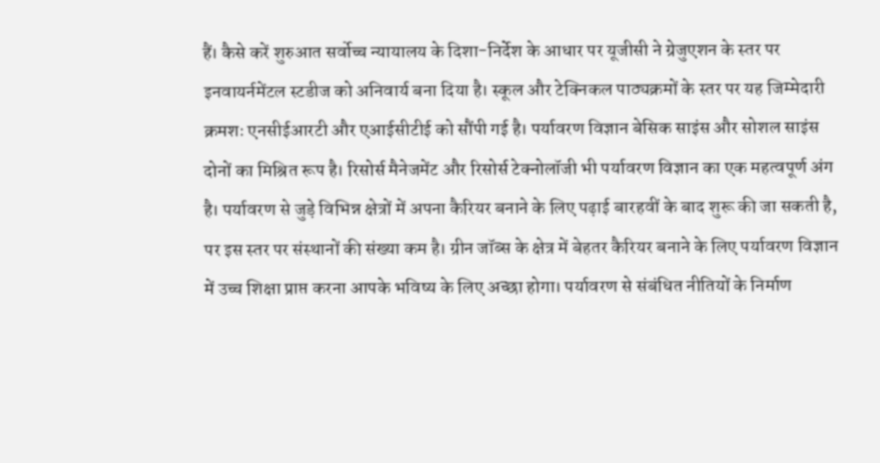हैं। कैसे करें शुरुआत सर्वोच्च न्यायालय के दिशा-निर्देश के आधार पर यूजीसी ने ग्रेजुएशन के स्तर पर इनवायर्नमेंटल स्टडीज को अनिवार्य बना दिया है। स्कूल और टेक्निकल पाठ्यक्रमों के स्तर पर यह जिम्मेदारी क्रमशः एनसीईआरटी और एआईसीटीई को सौंपी गई है। पर्यावरण विज्ञान बेसिक साइंस और सोशल साइंस दोनों का मिश्रित रूप है। रिसोर्स मैनेजमेंट और रिसोर्स टेक्नोलॉजी भी पर्यावरण विज्ञान का एक महत्वपूर्ण अंग है। पर्यावरण से जुड़े विभिन्न क्षेत्रों में अपना कैरियर बनाने के लिए पढ़ाई बारहवीं के बाद शुरू की जा सकती है, पर इस स्तर पर संस्थानों की संख्या कम है। ग्रीन जॉब्स के क्षेत्र में बेहतर कैरियर बनाने के लिए पर्यावरण विज्ञान में उच्च शिक्षा प्राप्त करना आपके भविष्य के लिए अच्छा होगा। पर्यावरण से संबंधित नीतियों के निर्माण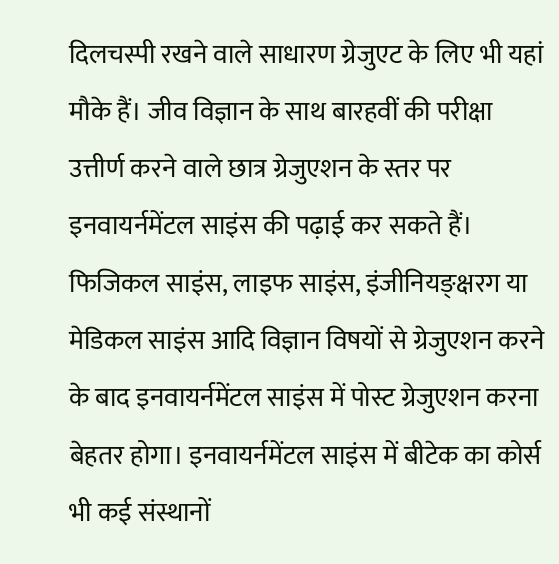दिलचस्पी रखने वाले साधारण ग्रेजुएट के लिए भी यहां मौके हैं। जीव विज्ञान के साथ बारहवीं की परीक्षा उत्तीर्ण करने वाले छात्र ग्रेजुएशन के स्तर पर इनवायर्नमेंटल साइंस की पढ़ाई कर सकते हैं। फिजिकल साइंस, लाइफ साइंस, इंजीनियङ्क्षरग या मेडिकल साइंस आदि विज्ञान विषयों से ग्रेजुएशन करने के बाद इनवायर्नमेंटल साइंस में पोस्ट ग्रेजुएशन करना बेहतर होगा। इनवायर्नमेंटल साइंस में बीटेक का कोर्स भी कई संस्थानों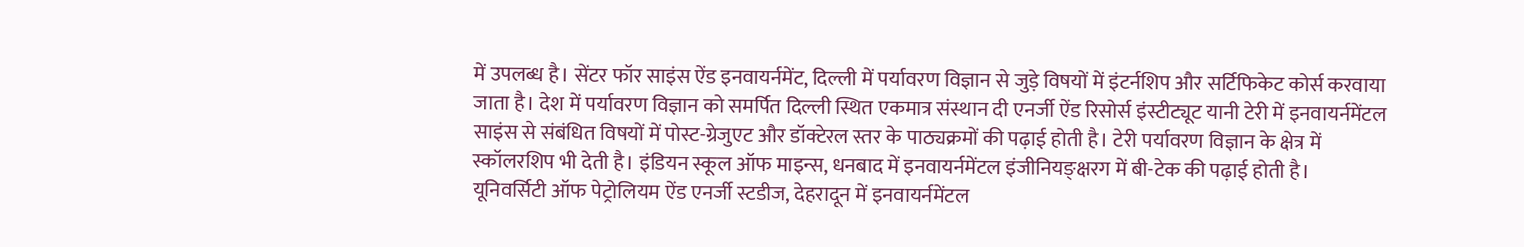में उपलब्ध है। सेंटर फॉर साइंस ऐंड इनवायर्नमेंट, दिल्ली में पर्यावरण विज्ञान से जुड़े विषयों में इंटर्नशिप और सर्टिफिकेट कोर्स करवाया जाता है। देश में पर्यावरण विज्ञान को समर्पित दिल्ली स्थित एकमात्र संस्थान दी एनर्जी ऐंड रिसोर्स इंस्टीट्यूट यानी टेरी में इनवायर्नमेंटल साइंस से संबंधित विषयों में पोस्ट-ग्रेजुएट और डॉक्टेरल स्तर के पाठ्यक्रमों की पढ़ाई होती है। टेरी पर्यावरण विज्ञान के क्षेत्र में स्कॉलरशिप भी देती है। इंडियन स्कूल ऑफ माइन्स, धनबाद में इनवायर्नमेंटल इंजीनियङ्क्षरग में बी-टेक की पढ़ाई होती है। यूनिवर्सिटी ऑफ पेट्रोलियम ऐंड एनर्जी स्टडीज, देहरादून में इनवायर्नमेंटल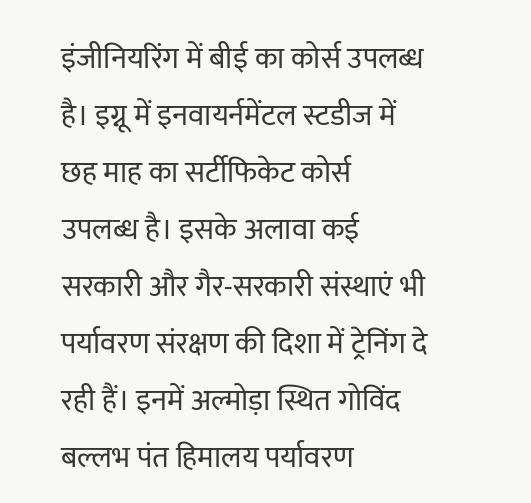इंजीनियरिंग में बीई का कोर्स उपलब्ध है। इग्नू में इनवायर्नमेंटल स्टडीज में छह माह का सर्टीफिकेट कोर्स उपलब्ध है। इसके अलावा कई सरकारी और गैर-सरकारी संस्थाएं भी पर्यावरण संरक्षण की दिशा में ट्रेनिंग दे रही हैं। इनमें अल्मोड़ा स्थित गोविंद बल्लभ पंत हिमालय पर्यावरण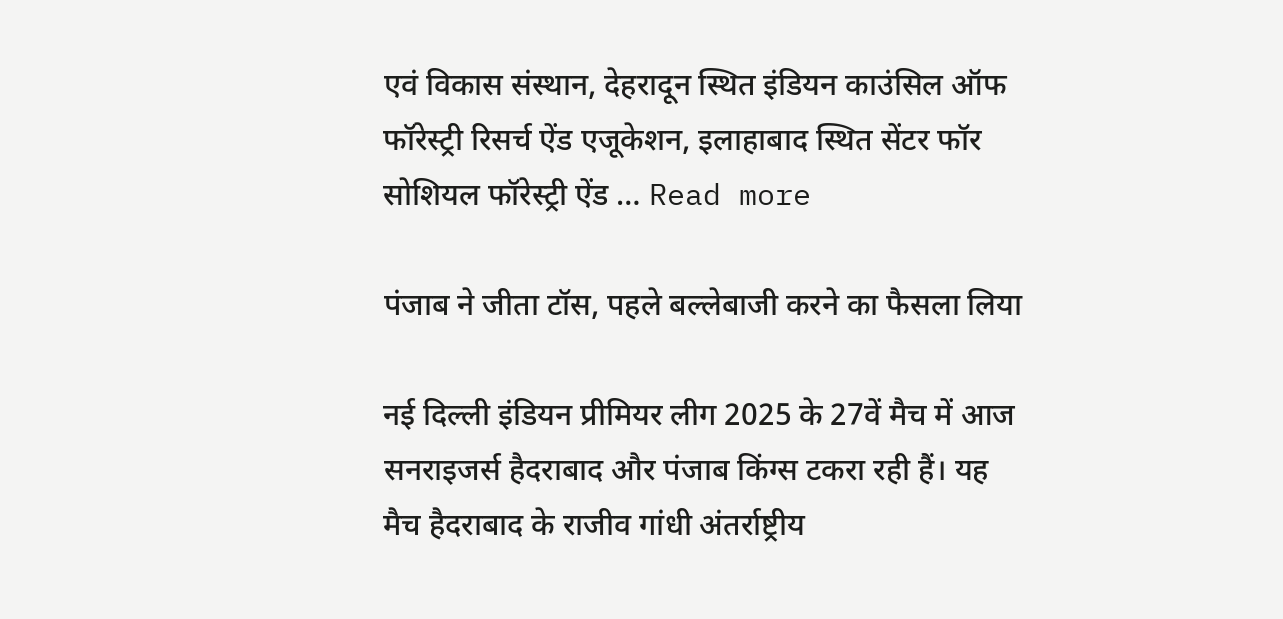एवं विकास संस्थान, देहरादून स्थित इंडियन काउंसिल ऑफ फॉरेस्ट्री रिसर्च ऐंड एजूकेशन, इलाहाबाद स्थित सेंटर फॉर सोशियल फॉरेस्ट्री ऐंड … Read more

पंजाब ने जीता टॉस, पहले बल्‍लेबाजी करने का फैसला लिया

नई दिल्ली इंडियन प्रीमियर लीग 2025 के 27वें मैच में आज सनराइजर्स हैदराबाद और पंजाब किंग्‍स टकरा रही हैं। यह मैच हैदराबाद के राजीव गांधी अंतर्राष्ट्रीय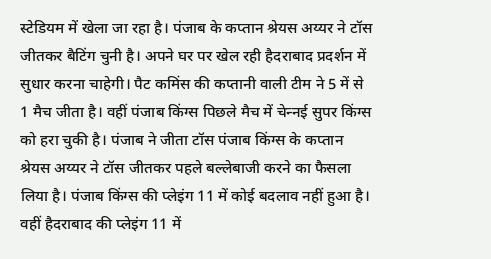स्टेडियम में खेला जा रहा है। पंजाब के कप्‍तान श्रेयस अय्यर ने टॉस जीतकर बैटिंग चुनी है। अपने घर पर खेल रही हैदराबाद प्रदर्शन में सुधार करना चाहेगी। पैट कमिंस की कप्‍तानी वाली टीम ने 5 में से 1 मैच जीता है। वहीं पंजाब किंग्‍स पिछले मैच में चेन्‍नई सुपर किंग्‍स को हरा चुकी है। पंजाब ने जीता टॉस पंजाब किंग्‍स के कप्‍तान श्रेयस अय्यर ने टॉस जीतकर पहले बल्‍लेबाजी करने का फैसला लिया है। पंजाब किंग्‍स की प्‍लेइंग 11 में कोई बदलाव नहीं हुआ है। वहीं हैदराबाद की प्‍लेइंग 11 में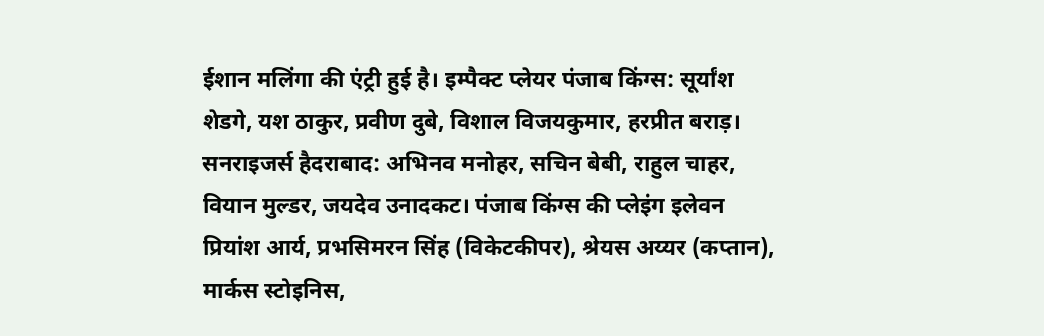ईशान मलिंगा की एंट्री हुई है। इम्पैक्ट प्‍लेयर पंजाब किंग्स: सूर्यांश शेडगे, यश ठाकुर, प्रवीण दुबे, विशाल विजयकुमार, हरप्रीत बराड़। सनराइजर्स हैदराबाद: अभिनव मनोहर, सचिन बेबी, राहुल चाहर, वियान मुल्डर, जयदेव उनादकट। पंजाब किंग्स की प्लेइंग इलेवन प्रियांश आर्य, प्रभसिमरन सिंह (विकेटकीपर), श्रेयस अय्यर (कप्‍तान), मार्कस स्टोइनिस,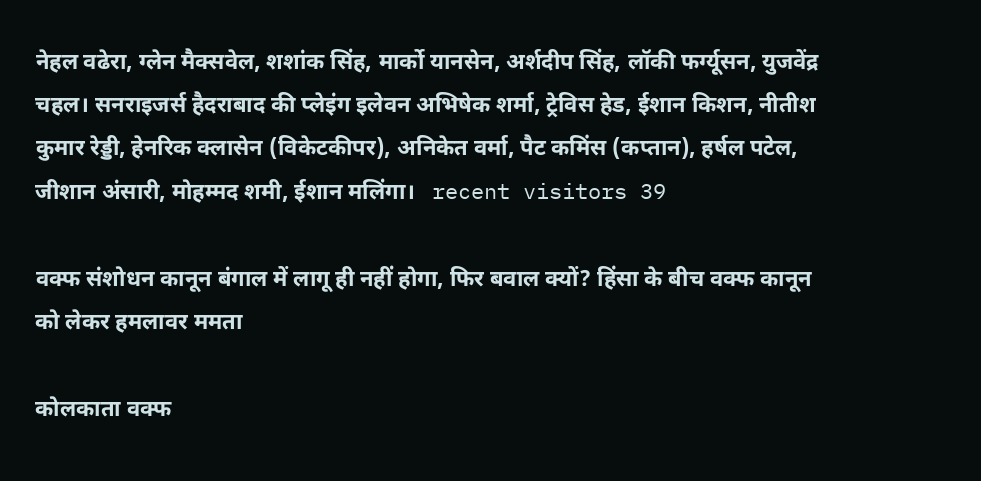नेहल वढेरा, ग्लेन मैक्सवेल, शशांक सिंह, मार्को यानसेन, अर्शदीप सिंह, लॉकी फर्ग्यूसन, युजवेंद्र चहल। सनराइजर्स हैदराबाद की प्लेइंग इलेवन अभिषेक शर्मा, ट्रेविस हेड, ईशान किशन, नीतीश कुमार रेड्डी, हेनरिक क्लासेन (विकेटकीपर), अनिकेत वर्मा, पैट कमिंस (कप्‍तान), हर्षल पटेल, जीशान अंसारी, मोहम्मद शमी, ईशान मलिंगा।   recent visitors 39

वक्फ संशोधन कानून बंगाल में लागू ही नहीं होगा, फिर बवाल क्यों? हिंसा के बीच वक्फ कानून को लेकर हमलावर ममता

कोलकाता वक्फ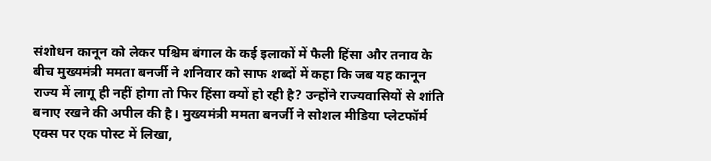संशोधन कानून को लेकर पश्चिम बंगाल के कई इलाकों में फैली हिंसा और तनाव के बीच मुख्यमंत्री ममता बनर्जी ने शनिवार को साफ शब्दों में कहा कि जब यह कानून राज्य में लागू ही नहीं होगा तो फिर हिंसा क्यों हो रही है? उन्होंने राज्यवासियों से शांति बनाए रखने की अपील की है। मुख्यमंत्री ममता बनर्जी ने सोशल मीडिया प्लेटफॉर्म एक्स पर एक पोस्ट में लिखा,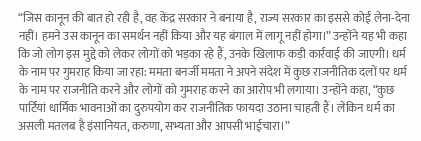“जिस कानून की बात हो रही है, वह केंद्र सरकार ने बनाया है, राज्य सरकार का इससे कोई लेना-देना नहीं। हमने उस कानून का समर्थन नहीं किया और यह बंगाल में लागू नहीं होगा।” उन्होंने यह भी कहा कि जो लोग इस मुद्दे को लेकर लोगों को भड़का रहे हैं, उनके खिलाफ कड़ी कार्रवाई की जाएगी। धर्म के नाम पर गुमराह किया जा रहा: ममता बनर्जी ममता ने अपने संदेश में कुछ राजनीतिक दलों पर धर्म के नाम पर राजनीति करने और लोगों को गुमराह करने का आरोप भी लगाया। उन्होंने कहा, “कुछ पार्टियां धार्मिक भावनाओं का दुरुपयोग कर राजनीतिक फायदा उठाना चाहती हैं। लेकिन धर्म का असली मतलब है इंसानियत, करुणा, सभ्यता और आपसी भाईचारा।”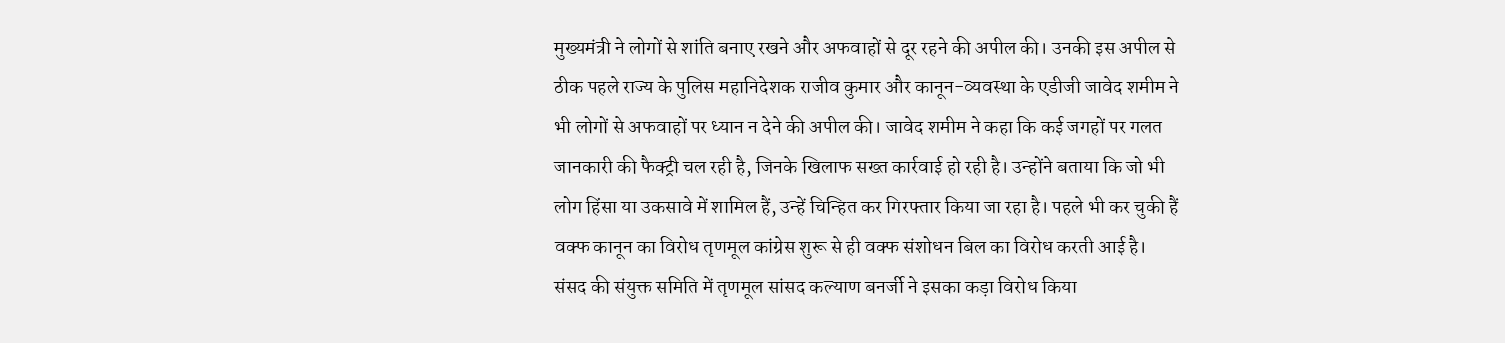मुख्यमंत्री ने लोगों से शांति बनाए रखने और अफवाहों से दूर रहने की अपील की। उनकी इस अपील से ठीक पहले राज्य के पुलिस महानिदेशक राजीव कुमार और कानून-व्यवस्था के एडीजी जावेद शमीम ने भी लोगों से अफवाहों पर ध्यान न देने की अपील की। जावेद शमीम ने कहा कि कई जगहों पर गलत जानकारी की फैक्ट्री चल रही है, जिनके खिलाफ सख्त कार्रवाई हो रही है। उन्होंने बताया कि जो भी लोग हिंसा या उकसावे में शामिल हैं, उन्हें चिन्हित कर गिरफ्तार किया जा रहा है। पहले भी कर चुकी हैं वक्फ कानून का विरोध तृणमूल कांग्रेस शुरू से ही वक्फ संशोधन बिल का विरोध करती आई है। संसद की संयुक्त समिति में तृणमूल सांसद कल्याण बनर्जी ने इसका कड़ा विरोध किया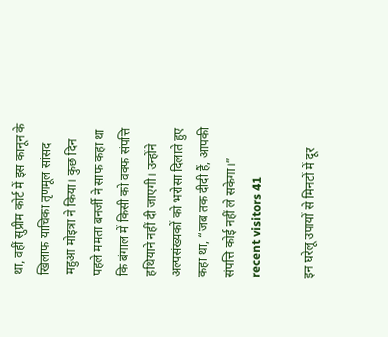था, वहीं सुप्रीम कोर्ट में इस कानून के खिलाफ याचिका तृणमूल सांसद महुआ मोइत्रा ने किया। कुछ दिन पहले ममता बनर्जी ने साफ कहा था कि बंगाल में किसी को वक्फ संपत्ति हथियाने नहीं दी जाएगी। उन्होंने अल्पसंख्यकों को भरोसा दिलाते हुए कहा था, “जब तक दीदी हैं, आपकी संपत्ति कोई नहीं ले सकेगा।” recent visitors 41

इन घरेलू उपायों से मिनटों में दूर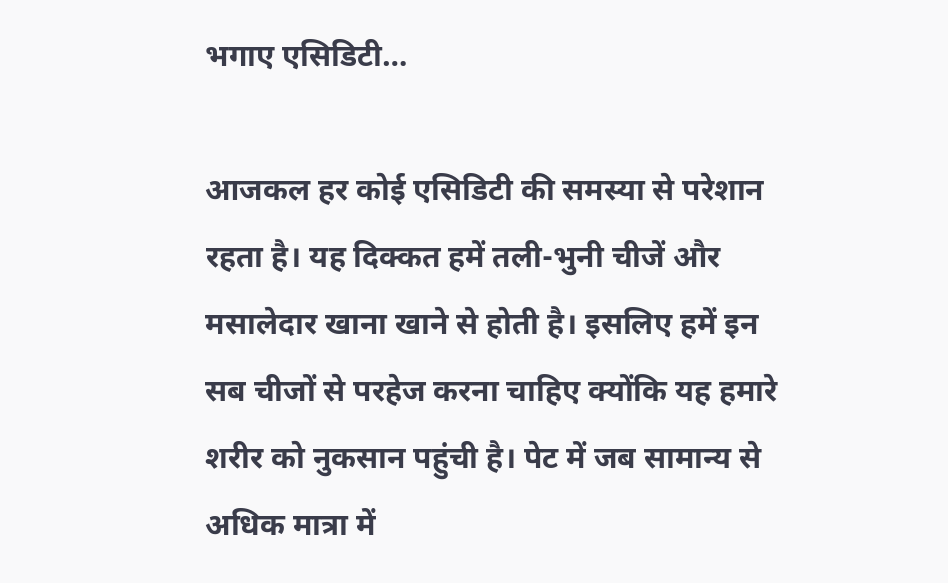भगाए एसिडिटी…

आजकल हर कोई एसिडिटी की समस्या से परेशान रहता है। यह दिक्कत हमें तली-भुनी चीजें और मसालेदार खाना खाने से होती है। इसलिए हमें इन सब चीजों से परहेज करना चाहिए क्योंकि यह हमारे शरीर को नुकसान पहुंची है। पेट में जब सामान्य से अधिक मात्रा में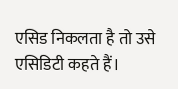एसिड निकलता है तो उसे एसिडिटी कहते हैं।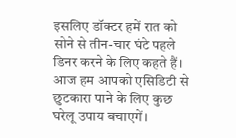इसलिए डॉक्टर हमें रात को सोने से तीन-चार घंटे पहले डिनर करने के लिए कहते हैं। आज हम आपको एसिडिटी से छुटकारा पाने के लिए कुछ घरेलू उपाय बचाएगें।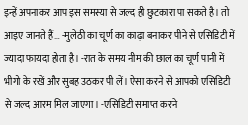इन्हें अपनाकर आप इस समस्या से जल्द ही छुटकारा पा सकते है। तो आइए जानते हैं… -मुलेठी का चूर्ण का काढ़ा बनाकर पीने से एसिडिटी में ज्यादा फायदा होता है। -रात के समय नीम की छाल का चूर्ण पानी में भीगो के रखें और सुबह उठकर पी लें। ऐसा करने से आपको एसिडिटी से जल्द आरम मिल जाएगा। -एसिडिटी समाप्त करने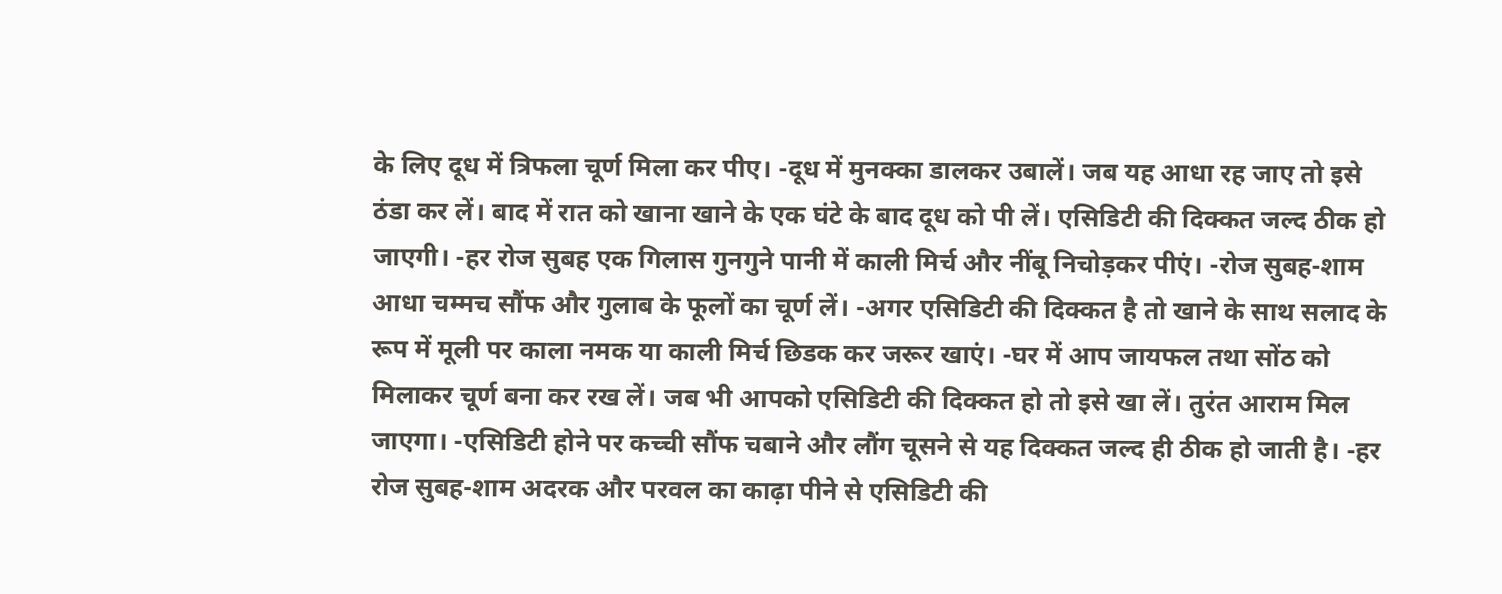के लिए दूध में त्रिफला चूर्ण मिला कर पीए। -दूध में मुनक्का डालकर उबालें। जब यह आधा रह जाए तो इसे ठंडा कर लें। बाद में रात को खाना खाने के एक घंटे के बाद दूध को पी लें। एसिडिटी की दिक्कत जल्द ठीक हो जाएगी। -हर रोज सुबह एक गिलास गुनगुने पानी में काली मिर्च और नींबू निचोड़कर पीएं। -रोज सुबह-शाम आधा चम्मच सौंफ और गुलाब के फूलों का चूर्ण लें। -अगर एसिडिटी की दिक्कत है तो खाने के साथ सलाद के रूप में मूली पर काला नमक या काली मिर्च छिडक कर जरूर खाएं। -घर में आप जायफल तथा सोंठ को मिलाकर चूर्ण बना कर रख लें। जब भी आपको एसिडिटी की दिक्कत हो तो इसे खा लें। तुरंत आराम मिल जाएगा। -एसिडिटी होने पर कच्ची सौंफ चबाने और लौंग चूसने से यह दिक्कत जल्द ही ठीक हो जाती है। -हर रोज सुबह-शाम अदरक और परवल का काढ़ा पीने से एसिडिटी की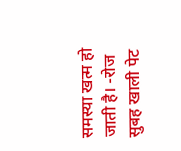समस्या खत्म हो जाती है। -रोज सुबह खाली पेट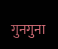गुनगुना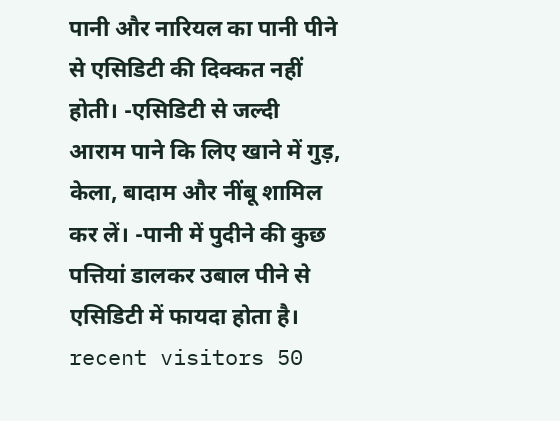पानी और नारियल का पानी पीने से एसिडिटी की दिक्कत नहीं होती। -एसिडिटी से जल्दी आराम पाने कि लिए खाने में गुड़, केला, बादाम और नींबू शामिल कर लें। -पानी में पुदीने की कुछ पत्तियां डालकर उबाल पीने से एसिडिटी में फायदा होता है।   recent visitors 50